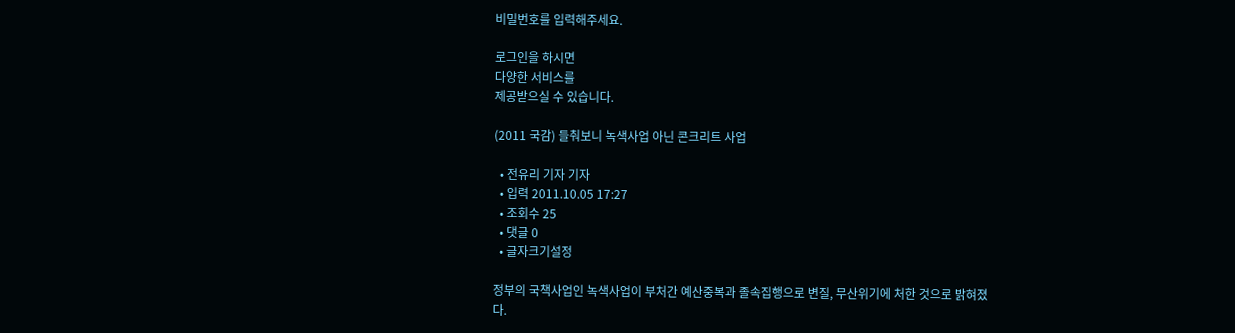비밀번호를 입력해주세요.

로그인을 하시면
다양한 서비스를
제공받으실 수 있습니다.

(2011 국감) 들춰보니 녹색사업 아닌 콘크리트 사업

  • 전유리 기자 기자
  • 입력 2011.10.05 17:27
  • 조회수 25
  • 댓글 0
  • 글자크기설정

정부의 국책사업인 녹색사업이 부처간 예산중복과 졸속집행으로 변질, 무산위기에 처한 것으로 밝혀졌다.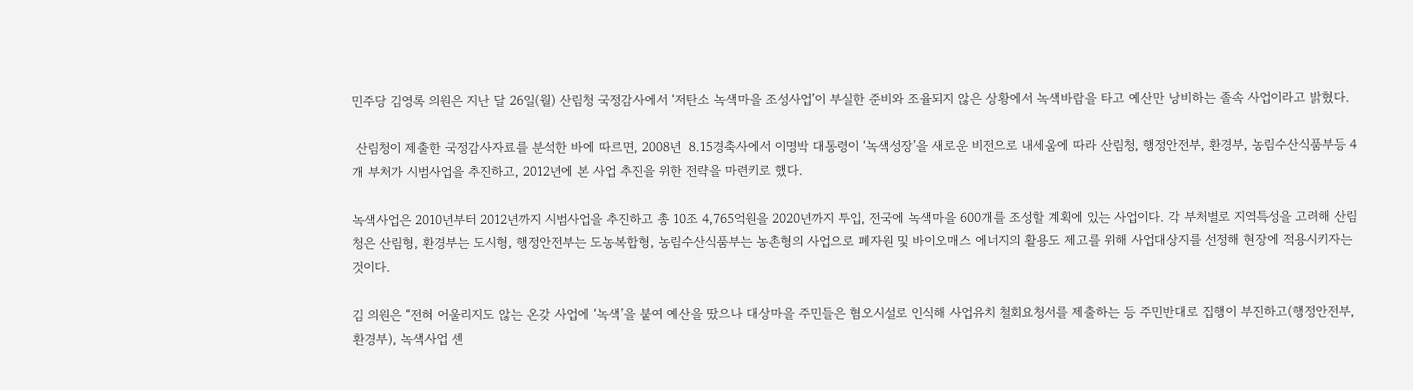민주당 김영록 의원은 지난 달 26일(월) 산림청 국정감사에서 ‘저탄소 녹색마을 조성사업’이 부실한 준비와 조율되지 않은 상황에서 녹색바람을 타고 예산만 낭비하는 졸속 사업이라고 밝혔다.

 산림청이 제출한 국정감사자료를 분석한 바에 따르면, 2008년  8.15경축사에서 이명박 대통령이 ‘녹색성장’을 새로운 비전으로 내세움에 따라 산림청, 행정안전부, 환경부, 농림수산식품부등 4개 부처가 시범사업을 추진하고, 2012년에 본 사업 추진을 위한 전략을 마련키로 했다.

녹색사업은 2010년부터 2012년까지 시범사업을 추진하고 총 10조 4,765억원을 2020년까지 투입, 전국에 녹색마을 600개를 조성할 계획에 있는 사업이다. 각 부처별로 지역특성을 고려해 산림청은 산림형, 환경부는 도시형, 행정안전부는 도농복합형, 농림수산식품부는 농촌형의 사업으로 폐자원 및 바이오매스 에너지의 활용도 제고를 위해 사업대상지를 선정해 현장에 적용시키자는 것이다.

김 의원은 “전혀 어울리지도 않는 온갖 사업에 ‘녹색’을 붙여 예산을 땄으나 대상마을 주민들은 혐오시설로 인식해 사업유치 철회요청서를 제출하는 등 주민반대로 집행이 부진하고(행정안전부, 환경부), 녹색사업 센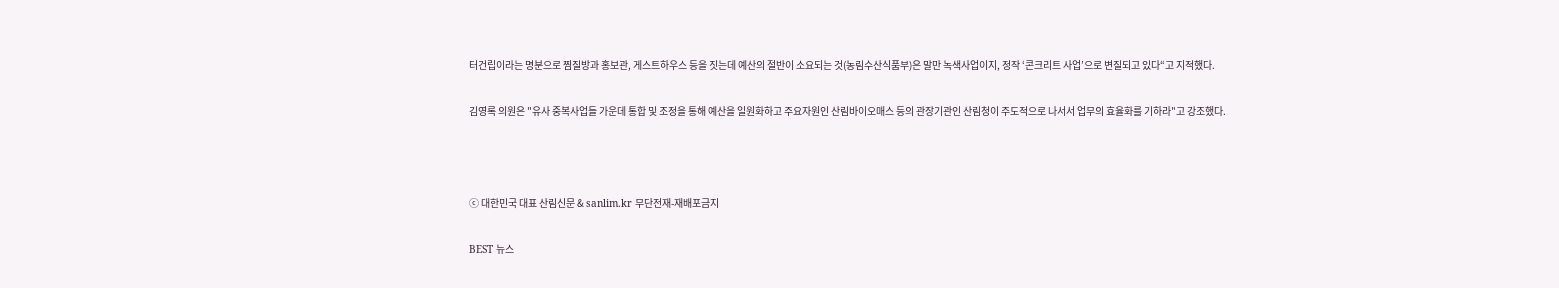터건립이라는 명분으로 찜질방과 홍보관, 게스트하우스 등을 짓는데 예산의 절반이 소요되는 것(농림수산식품부)은 말만 녹색사업이지, 정작 ‘콘크리트 사업’으로 변질되고 있다“고 지적했다.

김영록 의원은 "유사 중복사업들 가운데 통합 및 조정을 통해 예산을 일원화하고 주요자원인 산림바이오매스 등의 관장기관인 산림청이 주도적으로 나서서 업무의 효율화를 기하라"고 강조했다.



ⓒ 대한민국 대표 산림신문 & sanlim.kr 무단전재-재배포금지

BEST 뉴스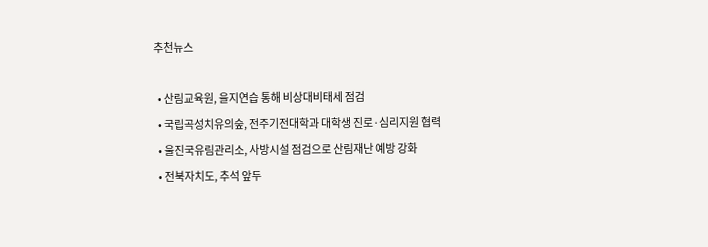추천뉴스

  • 산림교육원, 을지연습 통해 비상대비태세 점검
  • 국립곡성치유의숲, 전주기전대학과 대학생 진로·심리지원 협력
  • 울진국유림관리소, 사방시설 점검으로 산림재난 예방 강화
  • 전북자치도, 추석 앞두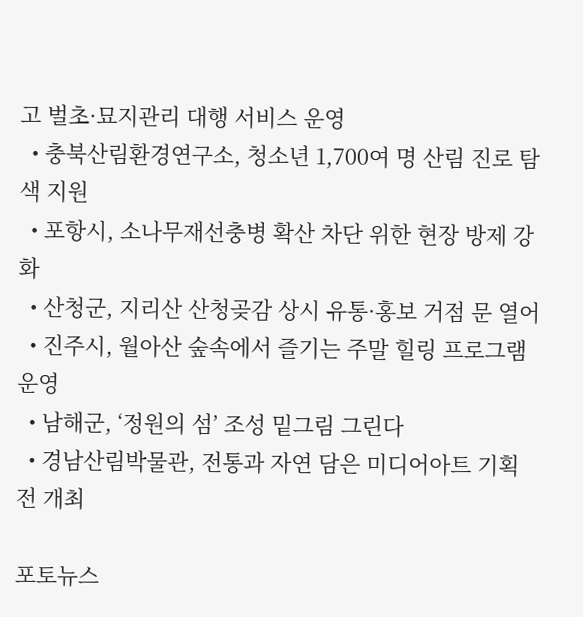고 벌초·묘지관리 대행 서비스 운영
  • 충북산림환경연구소, 청소년 1,700여 명 산림 진로 탐색 지원
  • 포항시, 소나무재선충병 확산 차단 위한 현장 방제 강화
  • 산청군, 지리산 산청곶감 상시 유통·홍보 거점 문 열어
  • 진주시, 월아산 숲속에서 즐기는 주말 힐링 프로그램 운영
  • 남해군, ‘정원의 섬’ 조성 밑그림 그린다
  • 경남산림박물관, 전통과 자연 담은 미디어아트 기획전 개최

포토뉴스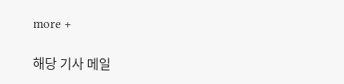more +

해당 기사 메일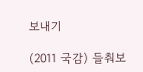보내기

(2011 국감) 들춰보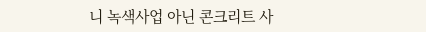니 녹색사업 아닌 콘크리트 사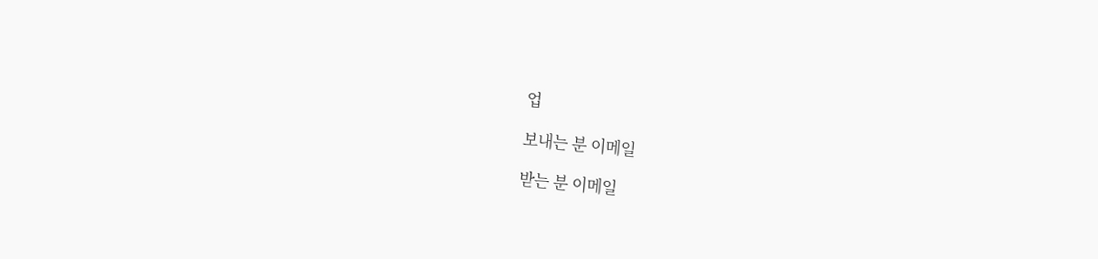업

보내는 분 이메일

받는 분 이메일